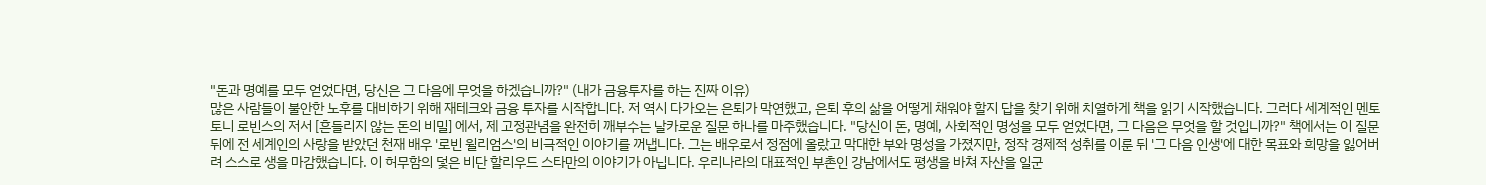"돈과 명예를 모두 얻었다면, 당신은 그 다음에 무엇을 하겠습니까?" (내가 금융투자를 하는 진짜 이유)
많은 사람들이 불안한 노후를 대비하기 위해 재테크와 금융 투자를 시작합니다. 저 역시 다가오는 은퇴가 막연했고, 은퇴 후의 삶을 어떻게 채워야 할지 답을 찾기 위해 치열하게 책을 읽기 시작했습니다. 그러다 세계적인 멘토 토니 로빈스의 저서 [흔들리지 않는 돈의 비밀] 에서, 제 고정관념을 완전히 깨부수는 날카로운 질문 하나를 마주했습니다. "당신이 돈, 명예, 사회적인 명성을 모두 얻었다면, 그 다음은 무엇을 할 것입니까?" 책에서는 이 질문 뒤에 전 세계인의 사랑을 받았던 천재 배우 '로빈 윌리엄스'의 비극적인 이야기를 꺼냅니다. 그는 배우로서 정점에 올랐고 막대한 부와 명성을 가졌지만, 정작 경제적 성취를 이룬 뒤 '그 다음 인생'에 대한 목표와 희망을 잃어버려 스스로 생을 마감했습니다. 이 허무함의 덫은 비단 할리우드 스타만의 이야기가 아닙니다. 우리나라의 대표적인 부촌인 강남에서도 평생을 바쳐 자산을 일군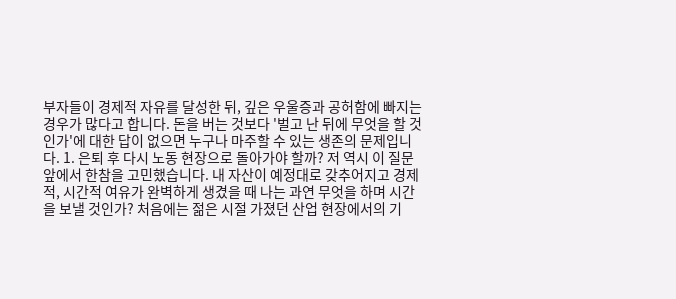부자들이 경제적 자유를 달성한 뒤, 깊은 우울증과 공허함에 빠지는 경우가 많다고 합니다. 돈을 버는 것보다 '벌고 난 뒤에 무엇을 할 것인가'에 대한 답이 없으면 누구나 마주할 수 있는 생존의 문제입니다. 1. 은퇴 후 다시 노동 현장으로 돌아가야 할까? 저 역시 이 질문 앞에서 한참을 고민했습니다. 내 자산이 예정대로 갖추어지고 경제적, 시간적 여유가 완벽하게 생겼을 때 나는 과연 무엇을 하며 시간을 보낼 것인가? 처음에는 젊은 시절 가졌던 산업 현장에서의 기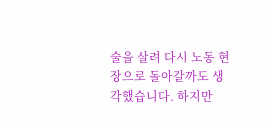술을 살려 다시 노동 현장으로 돌아갈까도 생각했습니다. 하지만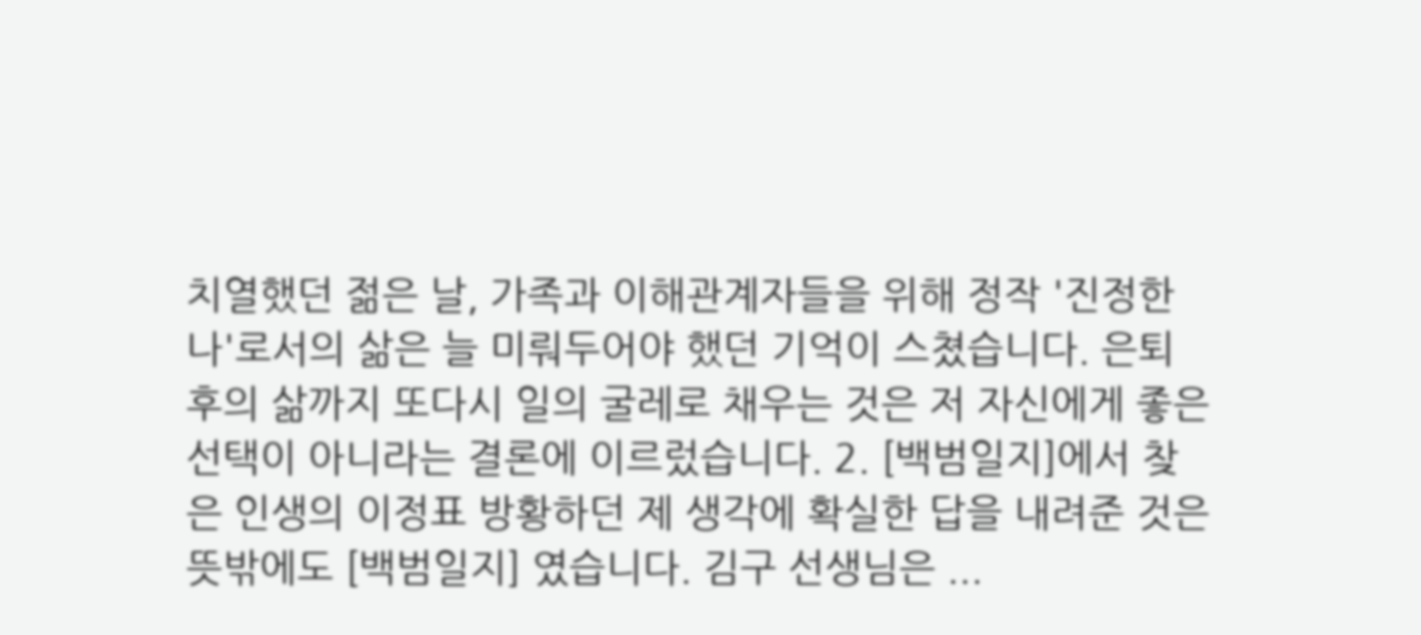치열했던 젊은 날, 가족과 이해관계자들을 위해 정작 '진정한 나'로서의 삶은 늘 미뤄두어야 했던 기억이 스쳤습니다. 은퇴 후의 삶까지 또다시 일의 굴레로 채우는 것은 저 자신에게 좋은 선택이 아니라는 결론에 이르렀습니다. 2. [백범일지]에서 찾은 인생의 이정표 방황하던 제 생각에 확실한 답을 내려준 것은 뜻밖에도 [백범일지] 였습니다. 김구 선생님은 ...